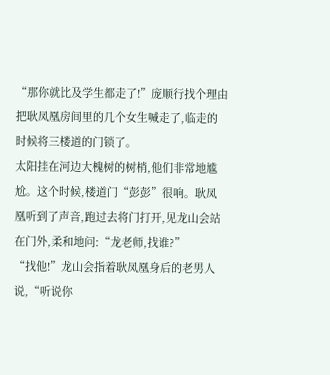“那你就比及学生都走了!”庞顺行找个理由把耿凤凰房间里的几个女生喊走了,临走的时候将三楼道的门锁了。
太阳挂在河边大槐树的树梢,他们非常地尴尬。这个时候,楼道门“彭彭”很响。耿凤凰听到了声音,跑过去将门打开,见龙山会站在门外,柔和地问:“龙老师,找谁?”
“找他!”龙山会指着耿凤凰身后的老男人说,“听说你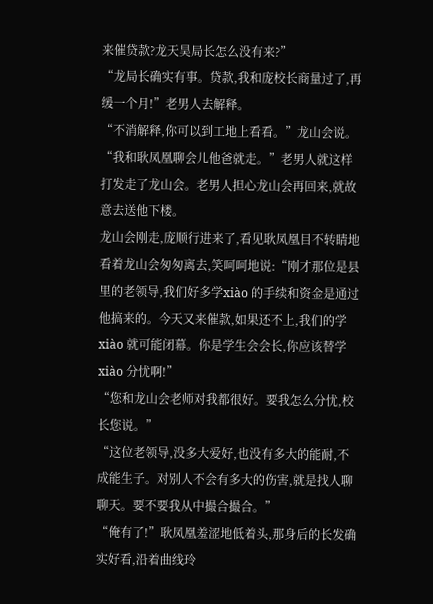来催贷款?龙天昊局长怎么没有来?”
“龙局长确实有事。贷款,我和庞校长商量过了,再缓一个月!”老男人去解释。
“不消解释,你可以到工地上看看。”龙山会说。
“我和耿凤凰聊会儿他爸就走。”老男人就这样打发走了龙山会。老男人担心龙山会再回来,就故意去送他下楼。
龙山会刚走,庞顺行进来了,看见耿凤凰目不转睛地看着龙山会匆匆离去,笑呵呵地说:“刚才那位是县里的老领导,我们好多学xiào 的手续和资金是通过他搞来的。今天又来催款,如果还不上,我们的学xiào 就可能闭幕。你是学生会会长,你应该替学xiào 分忧啊!”
“您和龙山会老师对我都很好。要我怎么分忧,校长您说。”
“这位老领导,没多大爱好,也没有多大的能耐,不成能生子。对别人不会有多大的伤害,就是找人聊聊天。要不要我从中撮合撮合。”
“俺有了!”耿凤凰羞涩地低着头,那身后的长发确实好看,沿着曲线玲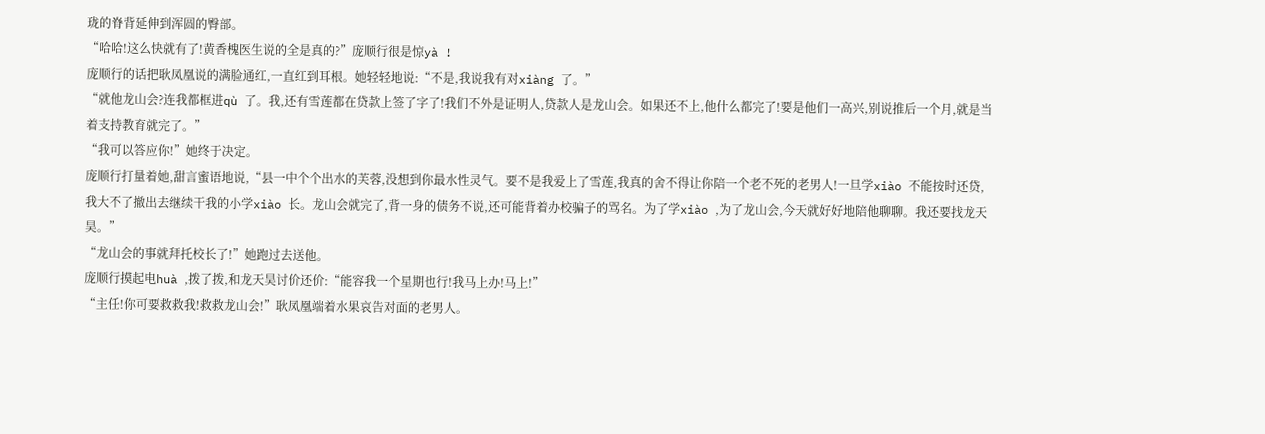珑的脊背延伸到浑圆的臀部。
“哈哈!这么快就有了!黄香槐医生说的全是真的?”庞顺行很是惊yà !
庞顺行的话把耿凤凰说的满脸通红,一直红到耳根。她轻轻地说:“不是,我说我有对xiàng 了。”
“就他龙山会?连我都框进qù 了。我,还有雪莲都在贷款上签了字了!我们不外是证明人,贷款人是龙山会。如果还不上,他什么都完了!要是他们一高兴,别说推后一个月,就是当着支持教育就完了。”
“我可以答应你!”她终于决定。
庞顺行打量着她,甜言蜜语地说,“县一中个个出水的芙蓉,没想到你最水性灵气。要不是我爱上了雪莲,我真的舍不得让你陪一个老不死的老男人!一旦学xiào 不能按时还贷,我大不了撤出去继续干我的小学xiào 长。龙山会就完了,背一身的债务不说,还可能背着办校骗子的骂名。为了学xiào ,为了龙山会,今天就好好地陪他聊聊。我还要找龙天昊。”
“龙山会的事就拜托校长了!”她跑过去送他。
庞顺行摸起电huà ,拨了拨,和龙天昊讨价还价:“能容我一个星期也行!我马上办!马上!”
“主任!你可要救救我!救救龙山会!”耿凤凰端着水果哀告对面的老男人。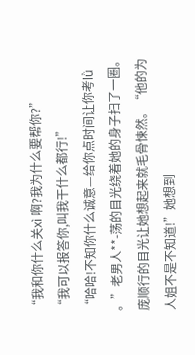“我和你什么关xì 啊?我为什么要帮你?”
“我可以报答你,叫我干什么都行!”
“哈哈!不知你什么诚意—给你点时间让你考lǜ 。”老男人**-荡的目光绕着她的身子扫了一圈。
庞顺行的目光让她想起来就毛骨悚然。“他的为人姐不是不知道!”她想到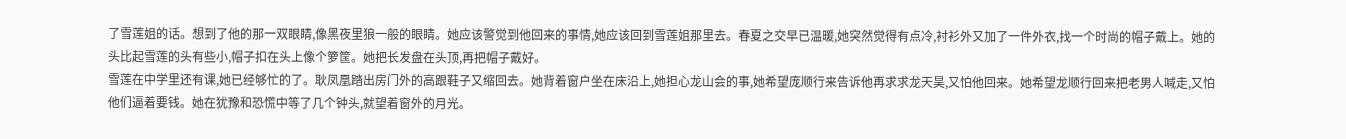了雪莲姐的话。想到了他的那一双眼睛,像黑夜里狼一般的眼睛。她应该警觉到他回来的事情,她应该回到雪莲姐那里去。春夏之交早已温暖,她突然觉得有点冷,衬衫外又加了一件外衣,找一个时尚的帽子戴上。她的头比起雪莲的头有些小,帽子扣在头上像个箩筐。她把长发盘在头顶,再把帽子戴好。
雪莲在中学里还有课,她已经够忙的了。耿凤凰踏出房门外的高跟鞋子又缩回去。她背着窗户坐在床沿上,她担心龙山会的事,她希望庞顺行来告诉他再求求龙天昊,又怕他回来。她希望龙顺行回来把老男人喊走,又怕他们逼着要钱。她在犹豫和恐慌中等了几个钟头,就望着窗外的月光。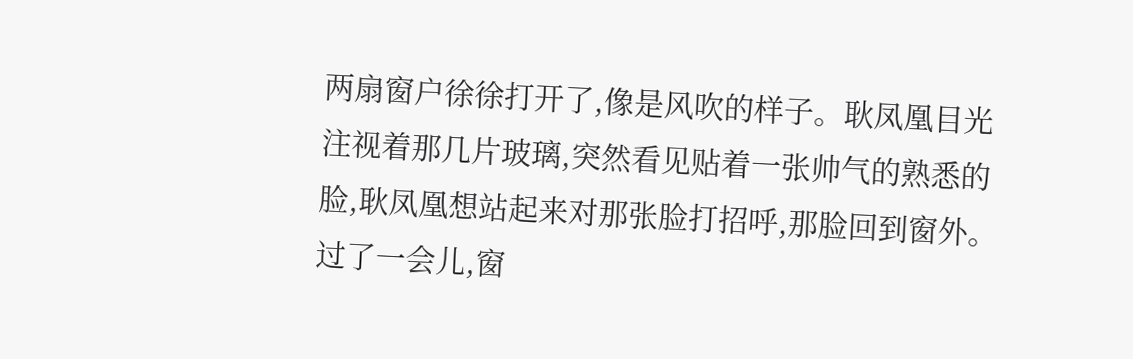两扇窗户徐徐打开了,像是风吹的样子。耿凤凰目光注视着那几片玻璃,突然看见贴着一张帅气的熟悉的脸,耿凤凰想站起来对那张脸打招呼,那脸回到窗外。过了一会儿,窗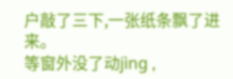户敲了三下,一张纸条飘了进来。
等窗外没了动jìng ,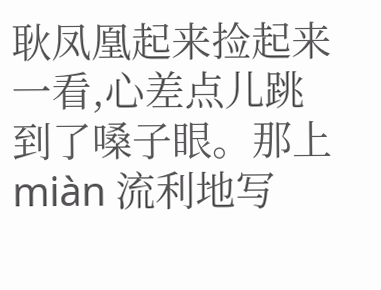耿凤凰起来捡起来一看,心差点儿跳到了嗓子眼。那上miàn 流利地写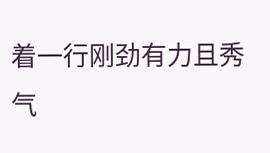着一行刚劲有力且秀气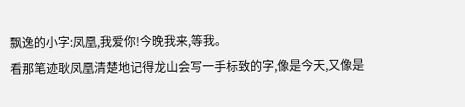飘逸的小字:凤凰,我爱你!今晚我来,等我。
看那笔迹耿凤凰清楚地记得龙山会写一手标致的字,像是今天,又像是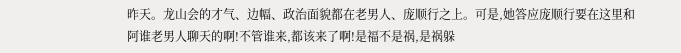昨天。龙山会的才气、边幅、政治面貌都在老男人、庞顺行之上。可是,她答应庞顺行要在这里和阿谁老男人聊天的啊!不管谁来,都该来了啊!是福不是祸,是祸躲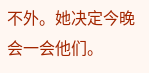不外。她决定今晚会一会他们。